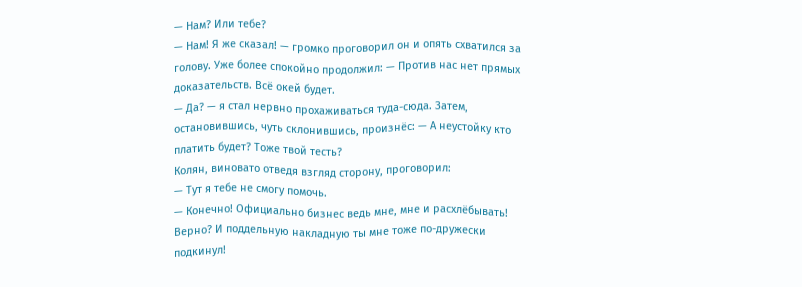— Нам? Или тебе?
— Нам! Я же сказал! — громко проговорил он и опять схватился за голову. Уже более спокойно продолжил: — Против нас нет прямых доказательств. Всё окей будет.
— Да? — я стал нервно прохаживаться туда-сюда. Затем, остановившись, чуть склонившись, произнёс: — А неустойку кто платить будет? Тоже твой тесть?
Колян, виновато отведя взгляд сторону, проговорил:
— Тут я тебе не смогу помочь.
— Конечно! Официально бизнес ведь мне, мне и расхлёбывать! Верно? И поддельную накладную ты мне тоже по-дружески подкинул!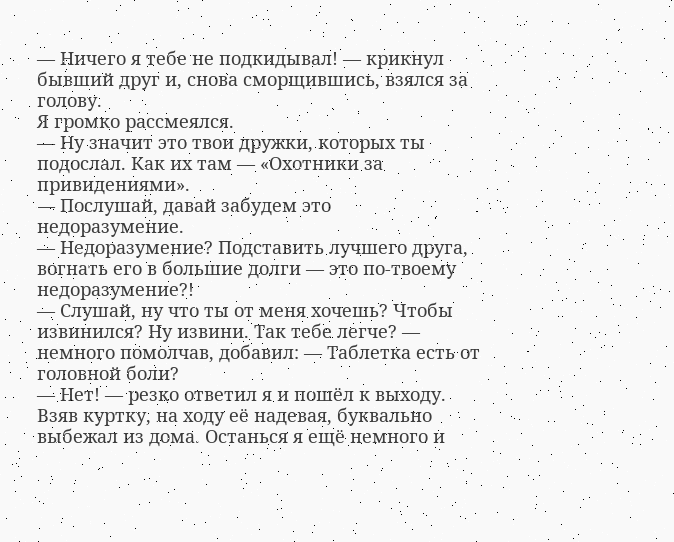— Ничего я тебе не подкидывал! — крикнул бывший друг и, снова сморщившись, взялся за голову.
Я громко рассмеялся.
— Ну значит это твои дружки, которых ты подослал. Как их там — «Охотники за привидениями».
— Послушай, давай забудем это недоразумение.
— Недоразумение? Подставить лучшего друга, вогнать его в большие долги — это по-твоему недоразумение?!
— Слушай, ну что ты от меня хочешь? Чтобы извинился? Ну извини. Так тебе легче? — немного помолчав, добавил: — Таблетка есть от головной боли?
— Нет! — резко ответил я и пошёл к выходу.
Взяв куртку, на ходу её надевая, буквально выбежал из дома. Останься я ещё немного и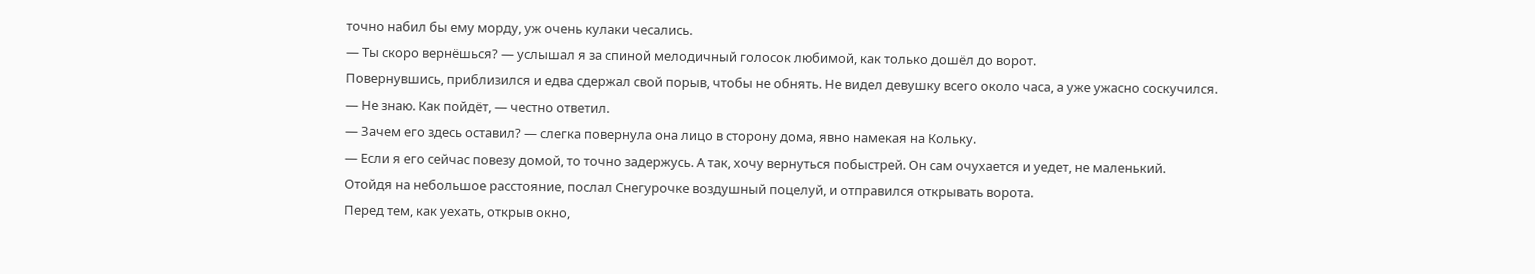точно набил бы ему морду, уж очень кулаки чесались.
— Ты скоро вернёшься? — услышал я за спиной мелодичный голосок любимой, как только дошёл до ворот.
Повернувшись, приблизился и едва сдержал свой порыв, чтобы не обнять. Не видел девушку всего около часа, а уже ужасно соскучился.
— Не знаю. Как пойдёт, — честно ответил.
— Зачем его здесь оставил? — слегка повернула она лицо в сторону дома, явно намекая на Кольку.
— Если я его сейчас повезу домой, то точно задержусь. А так, хочу вернуться побыстрей. Он сам очухается и уедет, не маленький.
Отойдя на небольшое расстояние, послал Снегурочке воздушный поцелуй, и отправился открывать ворота.
Перед тем, как уехать, открыв окно,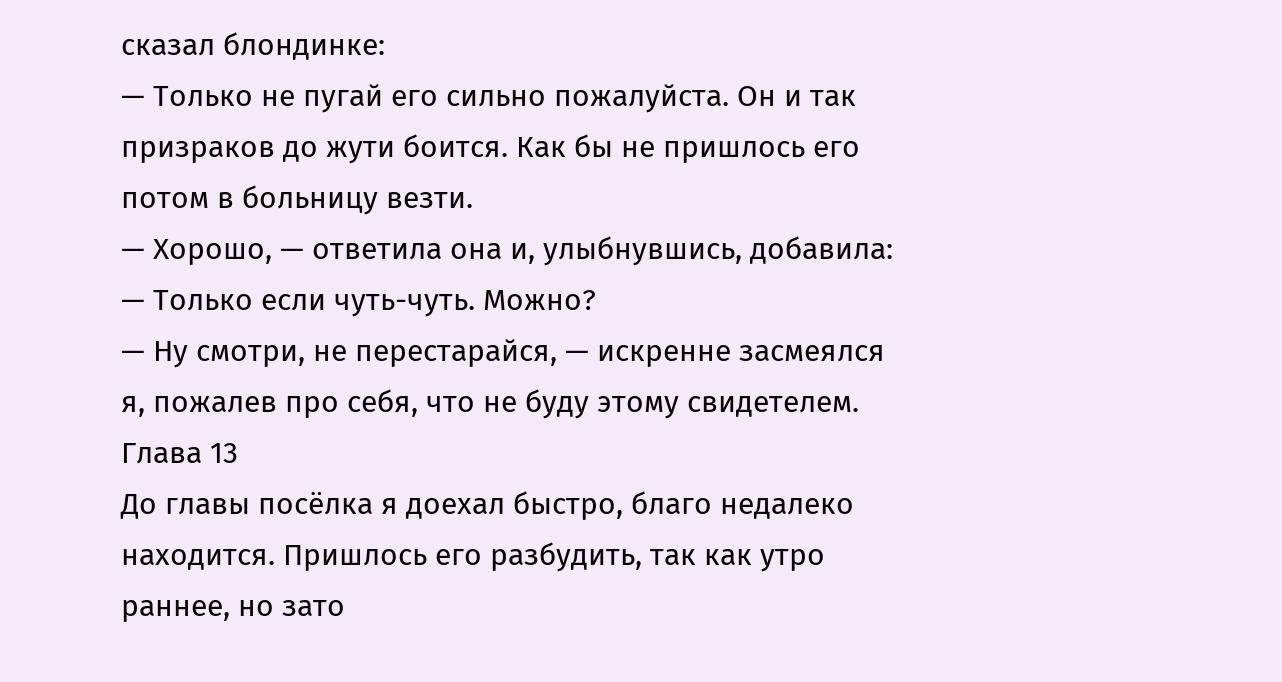сказал блондинке:
— Только не пугай его сильно пожалуйста. Он и так призраков до жути боится. Как бы не пришлось его потом в больницу везти.
— Хорошо, — ответила она и, улыбнувшись, добавила: — Только если чуть-чуть. Можно?
— Ну смотри, не перестарайся, — искренне засмеялся я, пожалев про себя, что не буду этому свидетелем.
Глава 13
До главы посёлка я доехал быстро, благо недалеко находится. Пришлось его разбудить, так как утро раннее, но зато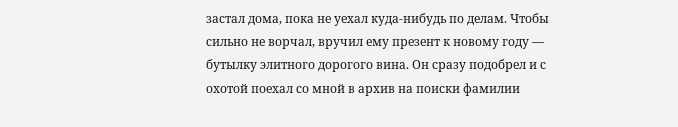застал дома, пока не уехал куда-нибудь по делам. Чтобы сильно не ворчал, вручил ему презент к новому году — бутылку элитного дорогого вина. Он сразу подобрел и с охотой поехал со мной в архив на поиски фамилии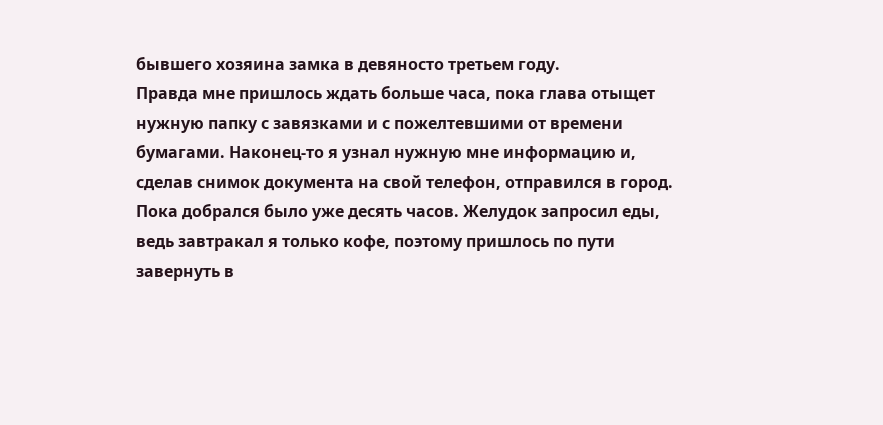бывшего хозяина замка в девяносто третьем году.
Правда мне пришлось ждать больше часа, пока глава отыщет нужную папку с завязками и с пожелтевшими от времени бумагами. Наконец-то я узнал нужную мне информацию и, сделав снимок документа на свой телефон, отправился в город.
Пока добрался было уже десять часов. Желудок запросил еды, ведь завтракал я только кофе, поэтому пришлось по пути завернуть в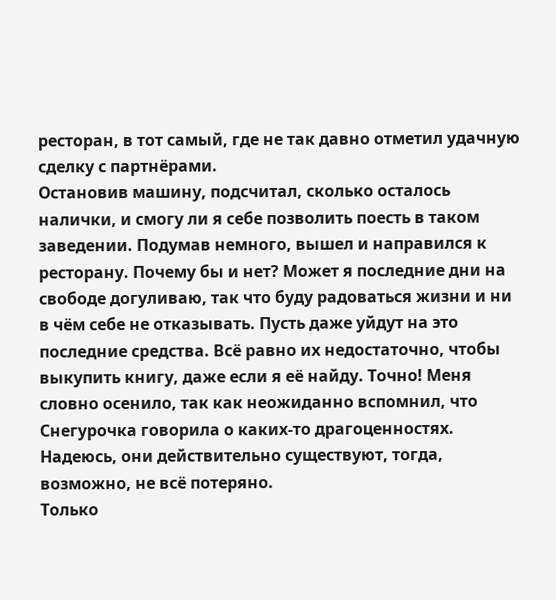ресторан, в тот самый, где не так давно отметил удачную сделку с партнёрами.
Остановив машину, подсчитал, сколько осталось налички, и смогу ли я себе позволить поесть в таком заведении. Подумав немного, вышел и направился к ресторану. Почему бы и нет? Может я последние дни на свободе догуливаю, так что буду радоваться жизни и ни в чём себе не отказывать. Пусть даже уйдут на это последние средства. Всё равно их недостаточно, чтобы выкупить книгу, даже если я её найду. Точно! Меня словно осенило, так как неожиданно вспомнил, что Снегурочка говорила о каких-то драгоценностях. Надеюсь, они действительно существуют, тогда, возможно, не всё потеряно.
Только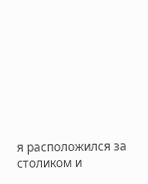я расположился за столиком и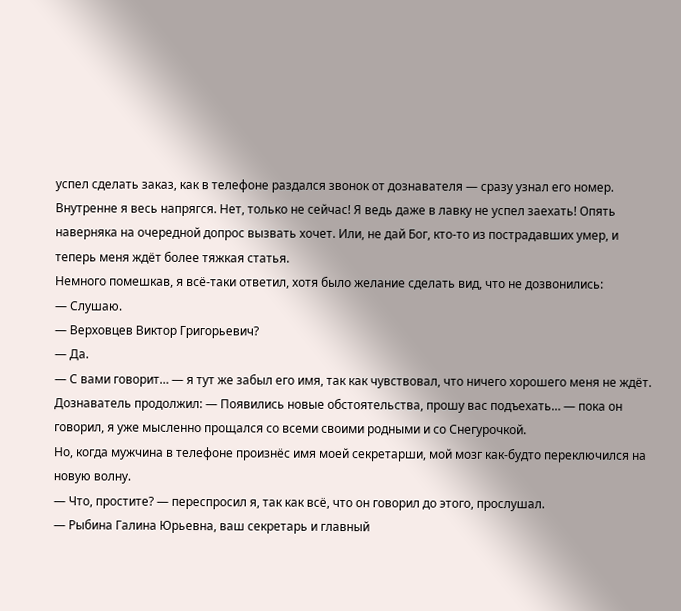успел сделать заказ, как в телефоне раздался звонок от дознавателя — сразу узнал его номер. Внутренне я весь напрягся. Нет, только не сейчас! Я ведь даже в лавку не успел заехать! Опять наверняка на очередной допрос вызвать хочет. Или, не дай Бог, кто-то из пострадавших умер, и теперь меня ждёт более тяжкая статья.
Немного помешкав, я всё-таки ответил, хотя было желание сделать вид, что не дозвонились:
— Слушаю.
— Верховцев Виктор Григорьевич?
— Да.
— С вами говорит… — я тут же забыл его имя, так как чувствовал, что ничего хорошего меня не ждёт. Дознаватель продолжил: — Появились новые обстоятельства, прошу вас подъехать… — пока он говорил, я уже мысленно прощался со всеми своими родными и со Снегурочкой.
Но, когда мужчина в телефоне произнёс имя моей секретарши, мой мозг как-будто переключился на новую волну.
— Что, простите? — переспросил я, так как всё, что он говорил до этого, прослушал.
— Рыбина Галина Юрьевна, ваш секретарь и главный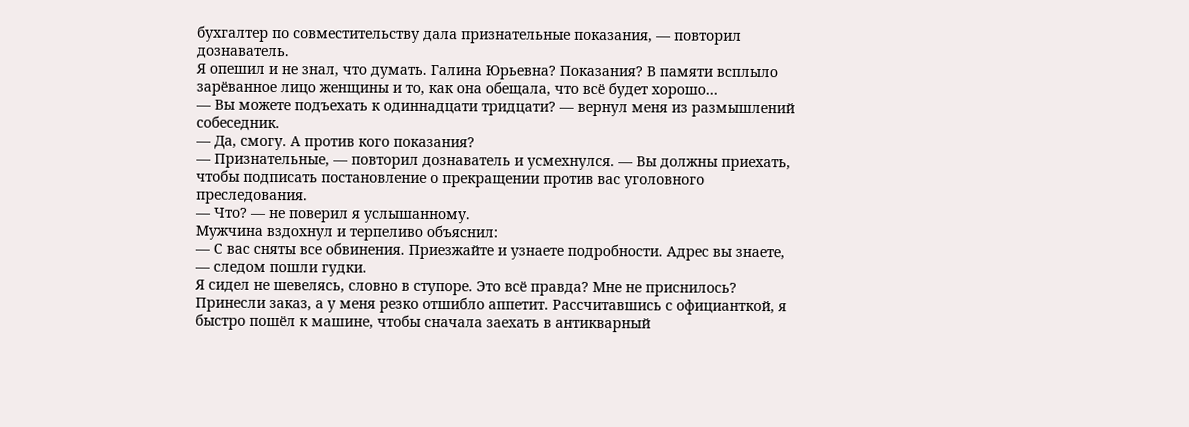бухгалтер по совместительству дала признательные показания, — повторил дознаватель.
Я опешил и не знал, что думать. Галина Юрьевна? Показания? В памяти всплыло зарёванное лицо женщины и то, как она обещала, что всё будет хорошо…
— Вы можете подъехать к одиннадцати тридцати? — вернул меня из размышлений собеседник.
— Да, смогу. А против кого показания?
— Признательные, — повторил дознаватель и усмехнулся. — Вы должны приехать, чтобы подписать постановление о прекращении против вас уголовного преследования.
— Что? — не поверил я услышанному.
Мужчина вздохнул и терпеливо объяснил:
— С вас сняты все обвинения. Приезжайте и узнаете подробности. Адрес вы знаете, — следом пошли гудки.
Я сидел не шевелясь, словно в ступоре. Это всё правда? Мне не приснилось? Принесли заказ, а у меня резко отшибло аппетит. Рассчитавшись с официанткой, я быстро пошёл к машине, чтобы сначала заехать в антикварный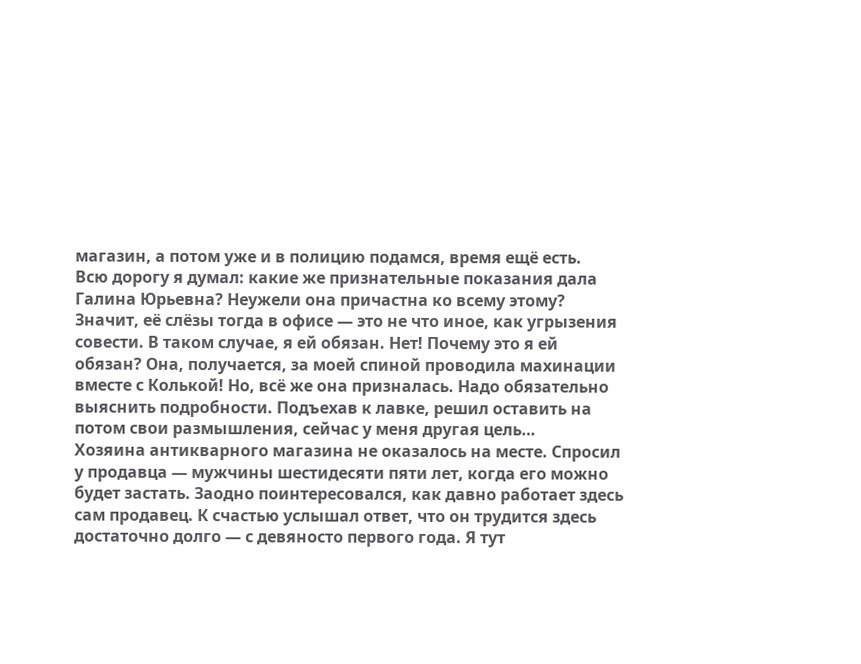магазин, а потом уже и в полицию подамся, время ещё есть.
Всю дорогу я думал: какие же признательные показания дала Галина Юрьевна? Неужели она причастна ко всему этому? Значит, её слёзы тогда в офисе — это не что иное, как угрызения совести. В таком случае, я ей обязан. Нет! Почему это я ей обязан? Она, получается, за моей спиной проводила махинации вместе с Колькой! Но, всё же она призналась. Надо обязательно выяснить подробности. Подъехав к лавке, решил оставить на потом свои размышления, сейчас у меня другая цель…
Хозяина антикварного магазина не оказалось на месте. Спросил у продавца — мужчины шестидесяти пяти лет, когда его можно будет застать. Заодно поинтересовался, как давно работает здесь сам продавец. К счастью услышал ответ, что он трудится здесь достаточно долго — с девяносто первого года. Я тут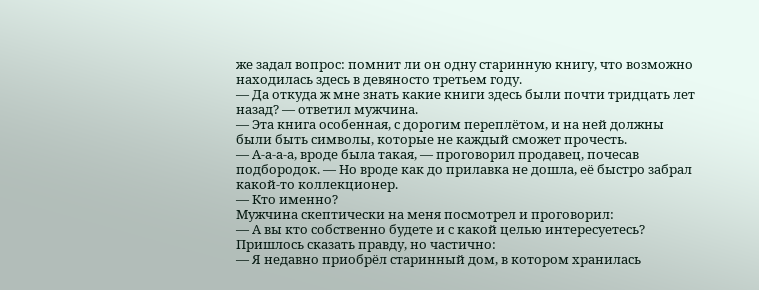же задал вопрос: помнит ли он одну старинную книгу, что возможно находилась здесь в девяносто третьем году.
— Да откуда ж мне знать какие книги здесь были почти тридцать лет назад? — ответил мужчина.
— Эта книга особенная, с дорогим переплётом, и на ней должны были быть символы, которые не каждый сможет прочесть.
— А-а-а-а, вроде была такая, — проговорил продавец, почесав подбородок. — Но вроде как до прилавка не дошла, её быстро забрал какой-то коллекционер.
— Кто именно?
Мужчина скептически на меня посмотрел и проговорил:
— А вы кто собственно будете и с какой целью интересуетесь?
Пришлось сказать правду, но частично:
— Я недавно приобрёл старинный дом, в котором хранилась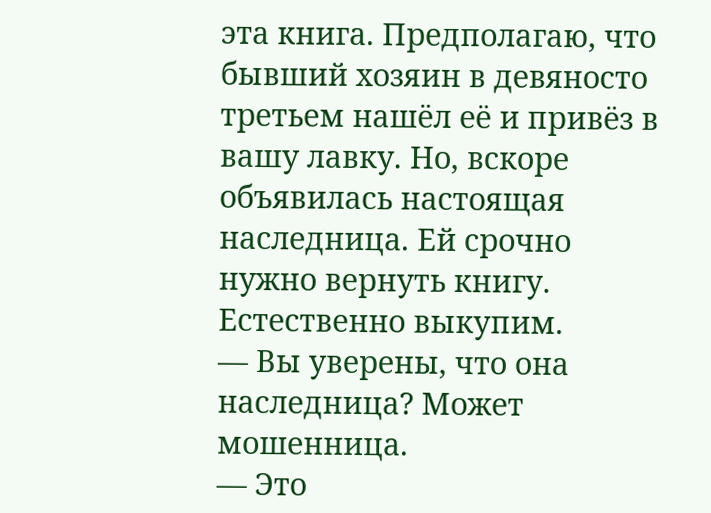эта книга. Предполагаю, что бывший хозяин в девяносто третьем нашёл её и привёз в вашу лавку. Но, вскоре объявилась настоящая наследница. Ей срочно нужно вернуть книгу. Естественно выкупим.
— Вы уверены, что она наследница? Может мошенница.
— Это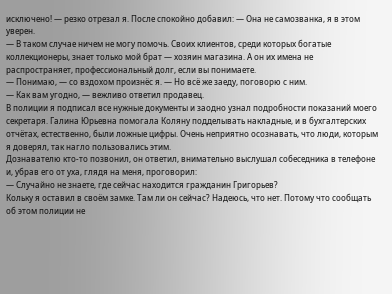исключено! — резко отрезал я. После спокойно добавил: — Она не самозванка, я в этом уверен.
— В таком случае ничем не могу помочь. Своих клиентов, среди которых богатые коллекционеры, знает только мой брат — хозяин магазина. А он их имена не распространяет, профессиональный долг, если вы понимаете.
— Понимаю, — со вздохом произнёс я. — Но всё же заеду, поговорю с ним.
— Как вам угодно, — вежливо ответил продавец.
В полиции я подписал все нужные документы и заодно узнал подробности показаний моего секретаря. Галина Юрьевна помогала Коляну подделывать накладные, и в бухгалтерских отчётах, естественно, были ложные цифры. Очень неприятно осознавать, что люди, которым я доверял, так нагло пользовались этим.
Дознавателю кто-то позвонил, он ответил, внимательно выслушал собеседника в телефоне и, убрав его от уха, глядя на меня, проговорил:
— Случайно не знаете, где сейчас находится гражданин Григорьев?
Кольку я оставил в своём замке. Там ли он сейчас? Надеюсь, что нет. Потому что сообщать об этом полиции не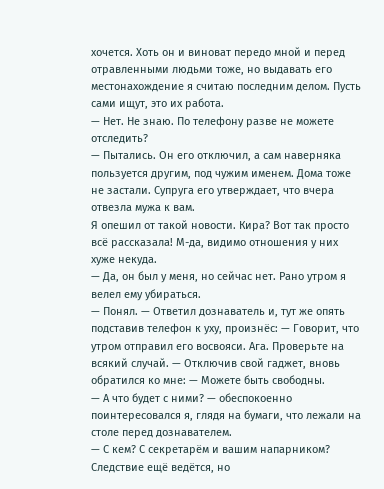хочется. Хоть он и виноват передо мной и перед отравленными людьми тоже, но выдавать его местонахождение я считаю последним делом. Пусть сами ищут, это их работа.
— Нет. Не знаю. По телефону разве не можете отследить?
— Пытались. Он его отключил, а сам наверняка пользуется другим, под чужим именем. Дома тоже не застали. Супруга его утверждает, что вчера отвезла мужа к вам.
Я опешил от такой новости. Кира? Вот так просто всё рассказала! М-да, видимо отношения у них хуже некуда.
— Да, он был у меня, но сейчас нет. Рано утром я велел ему убираться.
— Понял. — Ответил дознаватель и, тут же опять подставив телефон к уху, произнёс: — Говорит, что утром отправил его восвояси. Ага. Проверьте на всякий случай. — Отключив свой гаджет, вновь обратился ко мне: — Можете быть свободны.
— А что будет с ними? — обеспокоенно поинтересовался я, глядя на бумаги, что лежали на столе перед дознавателем.
— С кем? С секретарём и вашим напарником? Следствие ещё ведётся, но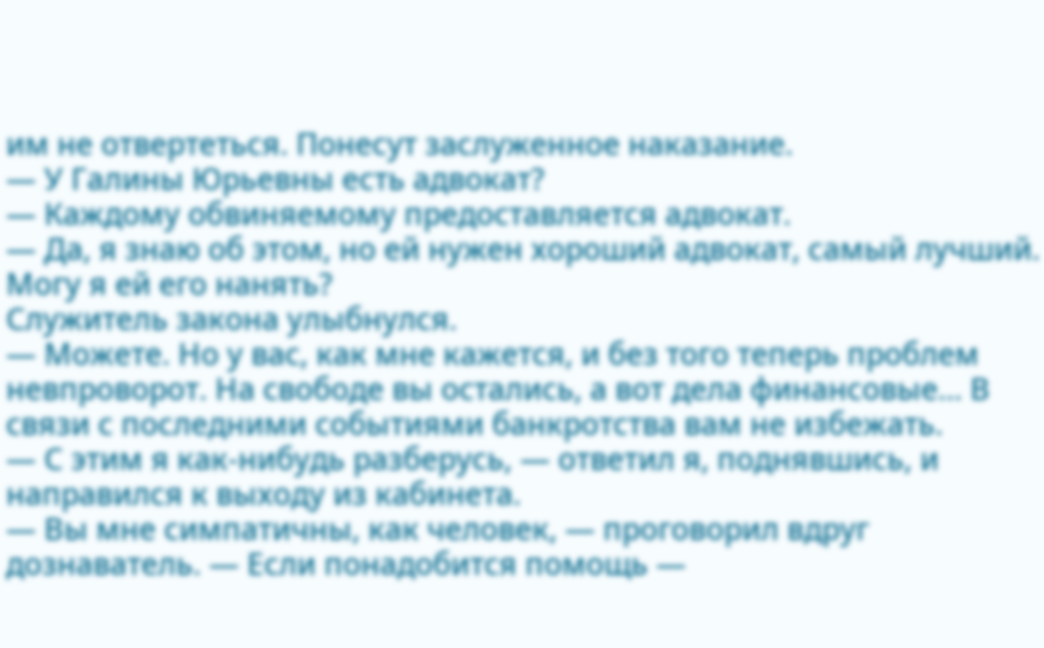им не отвертеться. Понесут заслуженное наказание.
— У Галины Юрьевны есть адвокат?
— Каждому обвиняемому предоставляется адвокат.
— Да, я знаю об этом, но ей нужен хороший адвокат, самый лучший. Могу я ей его нанять?
Служитель закона улыбнулся.
— Можете. Но у вас, как мне кажется, и без того теперь проблем невпроворот. На свободе вы остались, а вот дела финансовые… В связи с последними событиями банкротства вам не избежать.
— С этим я как-нибудь разберусь, — ответил я, поднявшись, и направился к выходу из кабинета.
— Вы мне симпатичны, как человек, — проговорил вдруг дознаватель. — Если понадобится помощь —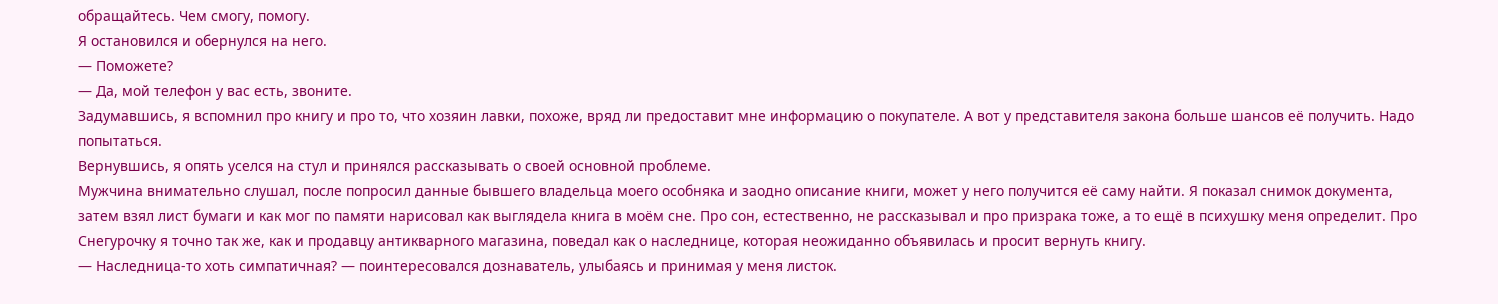обращайтесь. Чем смогу, помогу.
Я остановился и обернулся на него.
— Поможете?
— Да, мой телефон у вас есть, звоните.
Задумавшись, я вспомнил про книгу и про то, что хозяин лавки, похоже, вряд ли предоставит мне информацию о покупателе. А вот у представителя закона больше шансов её получить. Надо попытаться.
Вернувшись, я опять уселся на стул и принялся рассказывать о своей основной проблеме.
Мужчина внимательно слушал, после попросил данные бывшего владельца моего особняка и заодно описание книги, может у него получится её саму найти. Я показал снимок документа, затем взял лист бумаги и как мог по памяти нарисовал как выглядела книга в моём сне. Про сон, естественно, не рассказывал и про призрака тоже, а то ещё в психушку меня определит. Про Снегурочку я точно так же, как и продавцу антикварного магазина, поведал как о наследнице, которая неожиданно объявилась и просит вернуть книгу.
— Наследница-то хоть симпатичная? — поинтересовался дознаватель, улыбаясь и принимая у меня листок.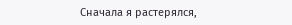Сначала я растерялся,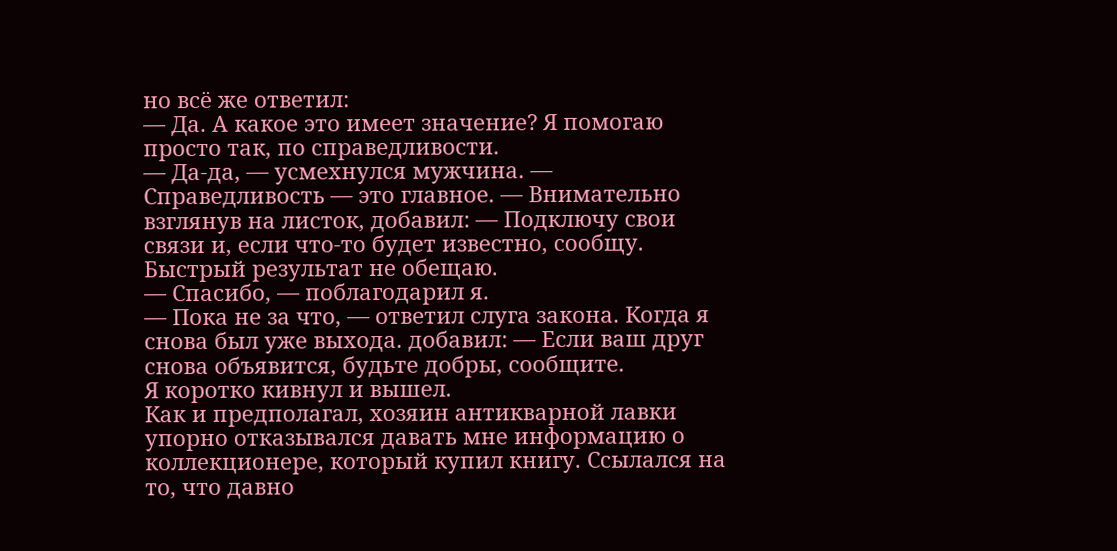но всё же ответил:
— Да. А какое это имеет значение? Я помогаю просто так, по справедливости.
— Да-да, — усмехнулся мужчина. — Справедливость — это главное. — Внимательно взглянув на листок, добавил: — Подключу свои связи и, если что-то будет известно, сообщу. Быстрый результат не обещаю.
— Спасибо, — поблагодарил я.
— Пока не за что, — ответил слуга закона. Когда я снова был уже выхода. добавил: — Если ваш друг снова объявится, будьте добры, сообщите.
Я коротко кивнул и вышел.
Как и предполагал, хозяин антикварной лавки упорно отказывался давать мне информацию о коллекционере, который купил книгу. Ссылался на то, что давно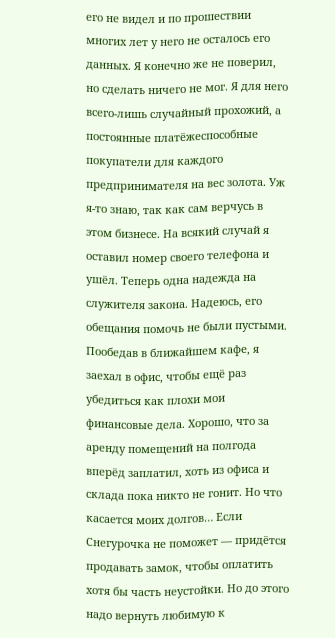его не видел и по прошествии многих лет у него не осталось его данных. Я конечно же не поверил, но сделать ничего не мог. Я для него всего-лишь случайный прохожий, а постоянные платёжеспособные покупатели для каждого предпринимателя на вес золота. Уж я-то знаю, так как сам верчусь в этом бизнесе. На всякий случай я оставил номер своего телефона и ушёл. Теперь одна надежда на служителя закона. Надеюсь, его обещания помочь не были пустыми.
Пообедав в ближайшем кафе, я заехал в офис, чтобы ещё раз убедиться как плохи мои финансовые дела. Хорошо, что за аренду помещений на полгода вперёд заплатил, хоть из офиса и склада пока никто не гонит. Но что касается моих долгов… Если Снегурочка не поможет — придётся продавать замок, чтобы оплатить хотя бы часть неустойки. Но до этого надо вернуть любимую к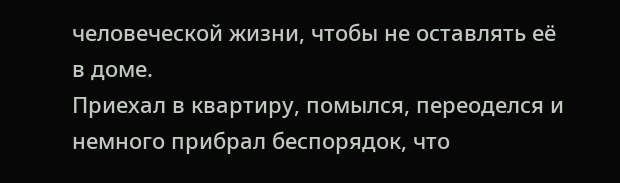человеческой жизни, чтобы не оставлять её в доме.
Приехал в квартиру, помылся, переоделся и немного прибрал беспорядок, что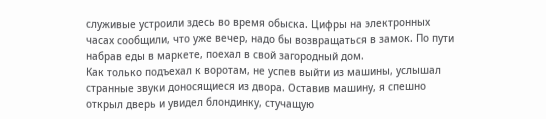служивые устроили здесь во время обыска. Цифры на электронных часах сообщили, что уже вечер, надо бы возвращаться в замок. По пути набрав еды в маркете, поехал в свой загородный дом.
Как только подъехал к воротам, не успев выйти из машины, услышал странные звуки доносящиеся из двора. Оставив машину, я спешно открыл дверь и увидел блондинку, стучащую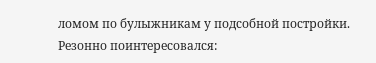ломом по булыжникам у подсобной постройки.
Резонно поинтересовался: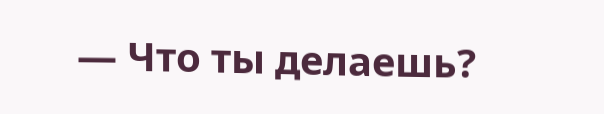— Что ты делаешь?